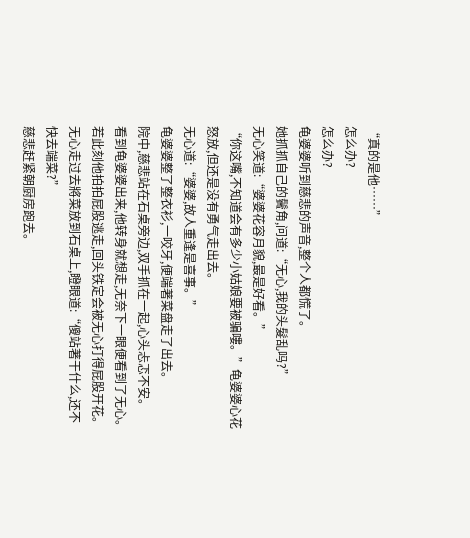“真的是他……”
怎么办?
怎么办?
龟婆婆听到慈悲的声音,整个人都慌了。
她抓抓自己的鬢角,问道:“无心,我的头髮乱吗?”
无心笑道:“婆婆花容月貌,最是好看。”
“你这嘴,不知道会有多少小姑娘要被骗嘍。”龟婆婆心花怒放,但还是没有勇气走出去。
无心道:“婆婆,故人重逢是喜事。”
龟婆婆整了整衣衫,一咬牙,便端著菜盘走了出去。
院中,慈悲站在石桌旁边,双手抓在一起,心头忐忑不安。
看到龟婆婆出来,他转身就想走,无奈下一眼便看到了无心。
若此刻他拍拍屁股逃走,回头铁定会被无心打得屁股开花。
无心走过去將菜放到石桌上,瞪眼道:“傻站著干什么,还不快去端菜?”
慈悲赶紧朝厨房跑去。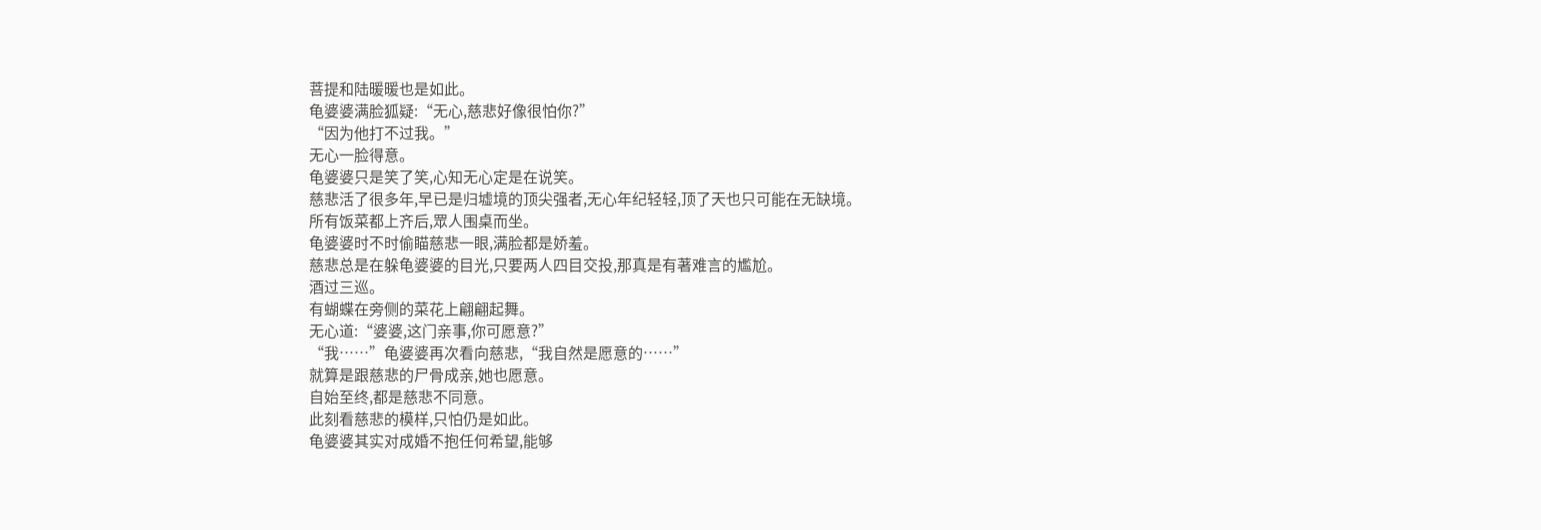菩提和陆暖暖也是如此。
龟婆婆满脸狐疑:“无心,慈悲好像很怕你?”
“因为他打不过我。”
无心一脸得意。
龟婆婆只是笑了笑,心知无心定是在说笑。
慈悲活了很多年,早已是归墟境的顶尖强者,无心年纪轻轻,顶了天也只可能在无缺境。
所有饭菜都上齐后,眾人围桌而坐。
龟婆婆时不时偷瞄慈悲一眼,满脸都是娇羞。
慈悲总是在躲龟婆婆的目光,只要两人四目交投,那真是有著难言的尷尬。
酒过三巡。
有蝴蝶在旁侧的菜花上翩翩起舞。
无心道:“婆婆,这门亲事,你可愿意?”
“我……”龟婆婆再次看向慈悲,“我自然是愿意的……”
就算是跟慈悲的尸骨成亲,她也愿意。
自始至终,都是慈悲不同意。
此刻看慈悲的模样,只怕仍是如此。
龟婆婆其实对成婚不抱任何希望,能够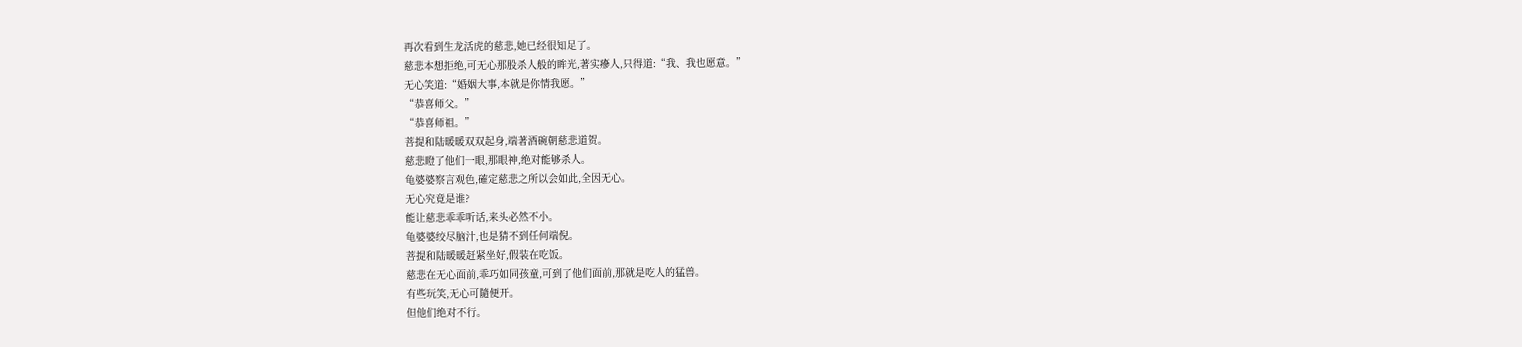再次看到生龙活虎的慈悲,她已经很知足了。
慈悲本想拒绝,可无心那股杀人般的眸光,著实瘮人,只得道:“我、我也愿意。”
无心笑道:“婚姻大事,本就是你情我愿。”
“恭喜师父。”
“恭喜师祖。”
菩提和陆暖暖双双起身,端著酒碗朝慈悲道贺。
慈悲瞪了他们一眼,那眼神,绝对能够杀人。
龟婆婆察言观色,確定慈悲之所以会如此,全因无心。
无心究竟是谁?
能让慈悲乖乖听话,来头必然不小。
龟婆婆绞尽脑汁,也是猜不到任何端倪。
菩提和陆暖暖赶紧坐好,假装在吃饭。
慈悲在无心面前,乖巧如同孩童,可到了他们面前,那就是吃人的猛兽。
有些玩笑,无心可隨便开。
但他们绝对不行。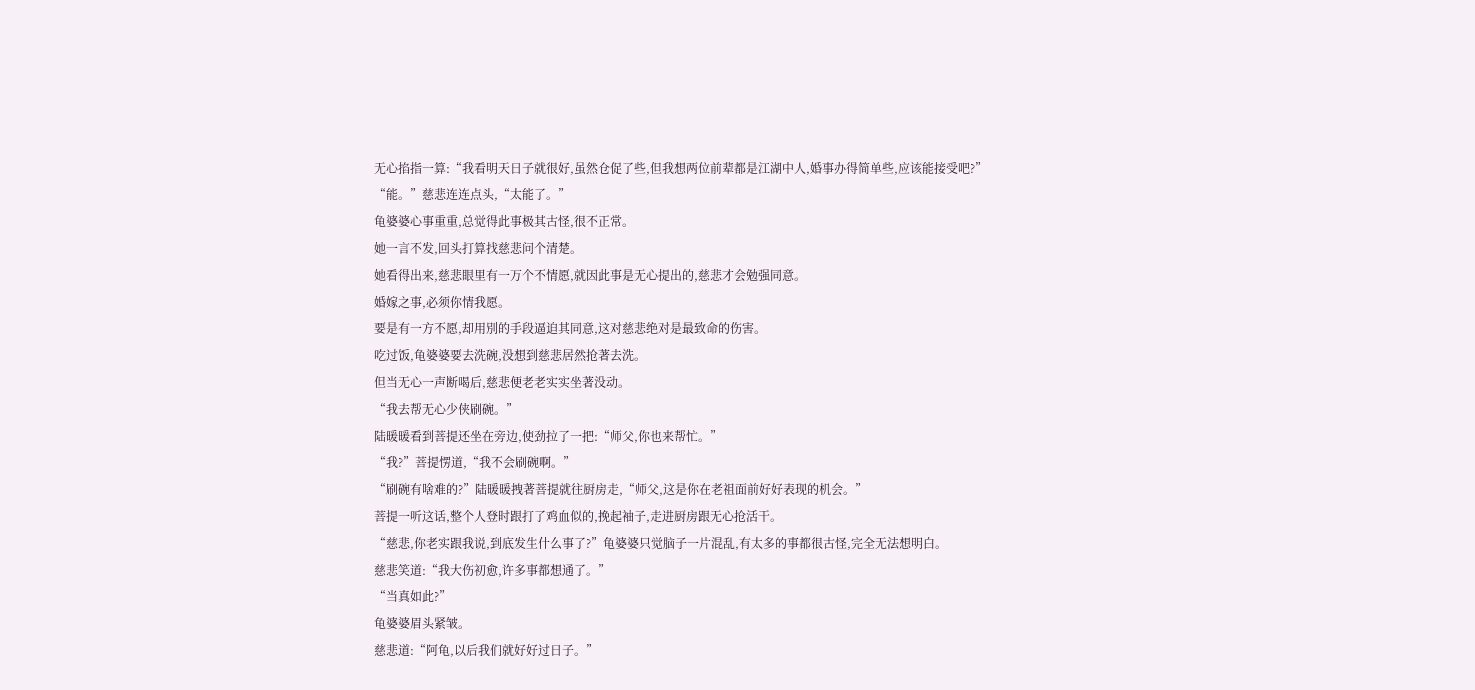无心掐指一算:“我看明天日子就很好,虽然仓促了些,但我想两位前辈都是江湖中人,婚事办得简单些,应该能接受吧?”
“能。”慈悲连连点头,“太能了。”
龟婆婆心事重重,总觉得此事极其古怪,很不正常。
她一言不发,回头打算找慈悲问个清楚。
她看得出来,慈悲眼里有一万个不情愿,就因此事是无心提出的,慈悲才会勉强同意。
婚嫁之事,必须你情我愿。
要是有一方不愿,却用別的手段逼迫其同意,这对慈悲绝对是最致命的伤害。
吃过饭,龟婆婆要去洗碗,没想到慈悲居然抢著去洗。
但当无心一声断喝后,慈悲便老老实实坐著没动。
“我去帮无心少侠刷碗。”
陆暖暖看到菩提还坐在旁边,使劲拉了一把:“师父,你也来帮忙。”
“我?”菩提愣道,“我不会刷碗啊。”
“刷碗有啥难的?”陆暖暖拽著菩提就往厨房走,“师父,这是你在老祖面前好好表现的机会。”
菩提一听这话,整个人登时跟打了鸡血似的,挽起袖子,走进厨房跟无心抢活干。
“慈悲,你老实跟我说,到底发生什么事了?”龟婆婆只觉脑子一片混乱,有太多的事都很古怪,完全无法想明白。
慈悲笑道:“我大伤初愈,许多事都想通了。”
“当真如此?”
龟婆婆眉头紧皱。
慈悲道:“阿龟,以后我们就好好过日子。”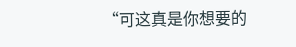“可这真是你想要的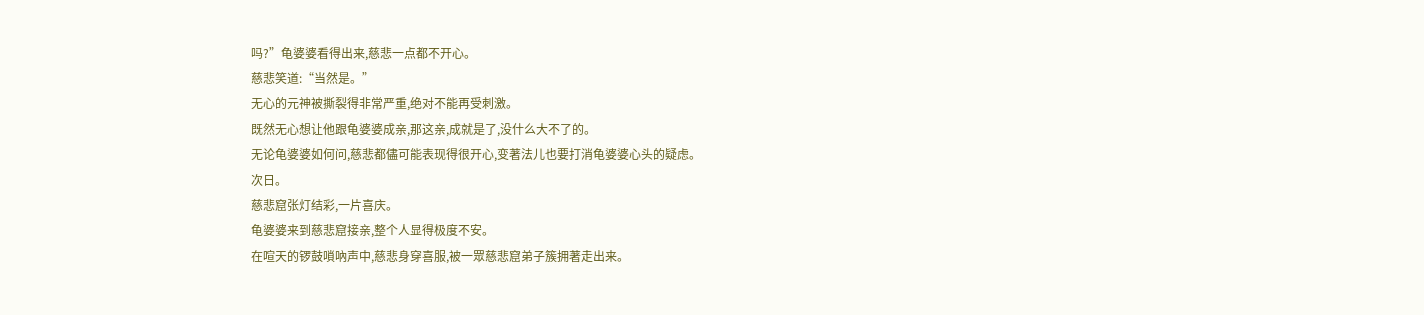吗?”龟婆婆看得出来,慈悲一点都不开心。
慈悲笑道:“当然是。”
无心的元神被撕裂得非常严重,绝对不能再受刺激。
既然无心想让他跟龟婆婆成亲,那这亲,成就是了,没什么大不了的。
无论龟婆婆如何问,慈悲都儘可能表现得很开心,变著法儿也要打消龟婆婆心头的疑虑。
次日。
慈悲窟张灯结彩,一片喜庆。
龟婆婆来到慈悲窟接亲,整个人显得极度不安。
在喧天的锣鼓嗩吶声中,慈悲身穿喜服,被一眾慈悲窟弟子簇拥著走出来。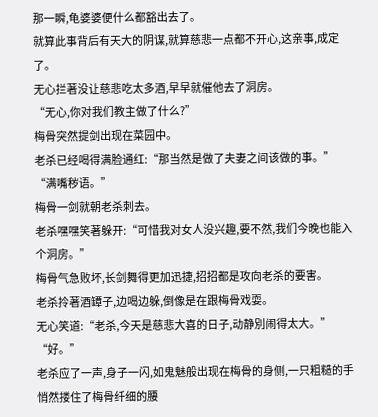那一瞬,龟婆婆便什么都豁出去了。
就算此事背后有天大的阴谋,就算慈悲一点都不开心,这亲事,成定了。
无心拦著没让慈悲吃太多酒,早早就催他去了洞房。
“无心,你对我们教主做了什么?”
梅骨突然提剑出现在菜园中。
老杀已经喝得满脸通红:“那当然是做了夫妻之间该做的事。”
“满嘴秽语。”
梅骨一剑就朝老杀刺去。
老杀嘿嘿笑著躲开:“可惜我对女人没兴趣,要不然,我们今晚也能入个洞房。”
梅骨气急败坏,长剑舞得更加迅捷,招招都是攻向老杀的要害。
老杀拎著酒罈子,边喝边躲,倒像是在跟梅骨戏耍。
无心笑道:“老杀,今天是慈悲大喜的日子,动静別闹得太大。”
“好。”
老杀应了一声,身子一闪,如鬼魅般出现在梅骨的身侧,一只粗糙的手悄然搂住了梅骨纤细的腰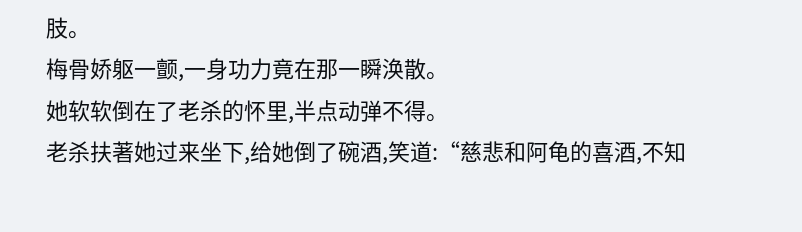肢。
梅骨娇躯一颤,一身功力竟在那一瞬涣散。
她软软倒在了老杀的怀里,半点动弹不得。
老杀扶著她过来坐下,给她倒了碗酒,笑道:“慈悲和阿龟的喜酒,不知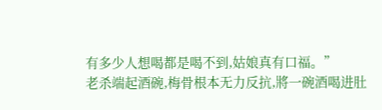有多少人想喝都是喝不到,姑娘真有口福。”
老杀端起酒碗,梅骨根本无力反抗,將一碗酒喝进肚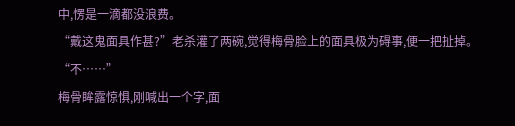中,愣是一滴都没浪费。
“戴这鬼面具作甚?”老杀灌了两碗,觉得梅骨脸上的面具极为碍事,便一把扯掉。
“不……”
梅骨眸露惊惧,刚喊出一个字,面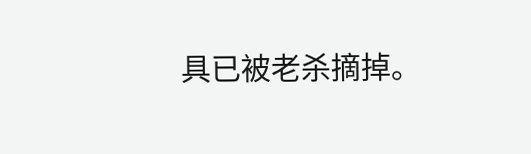具已被老杀摘掉。